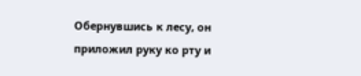Обернувшись к лесу, он приложил руку ко рту и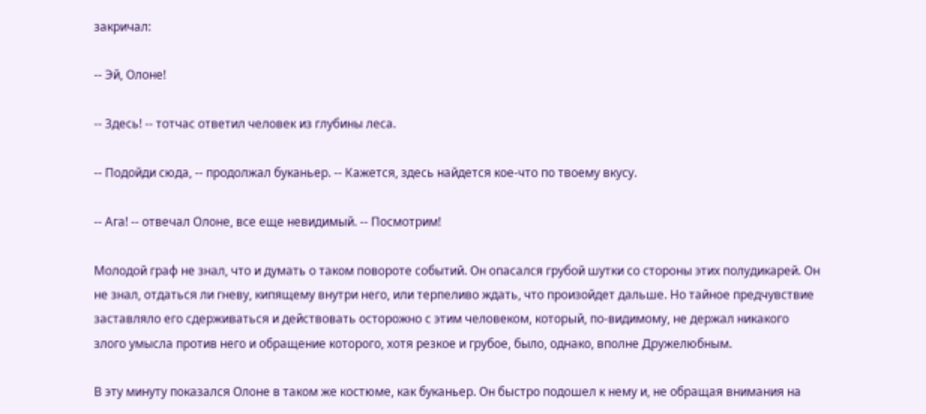закричал:

-- Эй, Олоне!

-- Здесь! -- тотчас ответил человек из глубины леса.

-- Подойди сюда, -- продолжал буканьер. -- Кажется, здесь найдется кое-что по твоему вкусу.

-- Ага! -- отвечал Олоне, все еще невидимый. -- Посмотрим!

Молодой граф не знал, что и думать о таком повороте событий. Он опасался грубой шутки со стороны этих полудикарей. Он не знал, отдаться ли гневу, кипящему внутри него, или терпеливо ждать, что произойдет дальше. Но тайное предчувствие заставляло его сдерживаться и действовать осторожно с этим человеком, который, по-видимому, не держал никакого злого умысла против него и обращение которого, хотя резкое и грубое, было, однако, вполне Дружелюбным.

В эту минуту показался Олоне в таком же костюме, как буканьер. Он быстро подошел к нему и, не обращая внимания на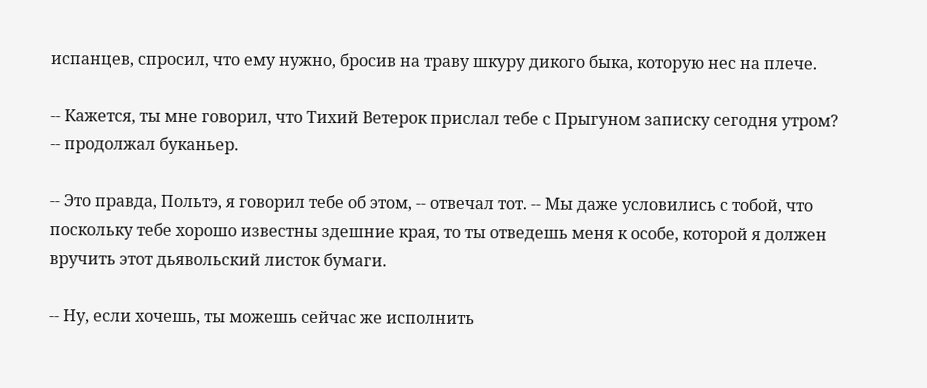испанцев, спросил, что ему нужно, бросив на траву шкуру дикого быка, которую нес на плече.

-- Кажется, ты мне говорил, что Тихий Ветерок прислал тебе с Прыгуном записку сегодня утром? -- продолжал буканьер.

-- Это правда, Польтэ, я говорил тебе об этом, -- отвечал тот. -- Мы даже условились с тобой, что поскольку тебе хорошо известны здешние края, то ты отведешь меня к особе, которой я должен вручить этот дьявольский листок бумаги.

-- Ну, если хочешь, ты можешь сейчас же исполнить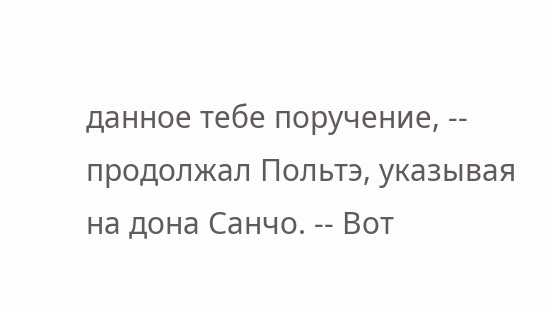данное тебе поручение, -- продолжал Польтэ, указывая на дона Санчо. -- Вот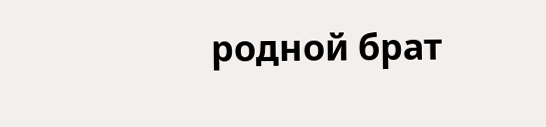родной брат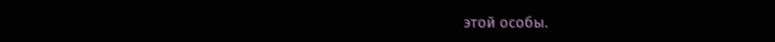этой особы.